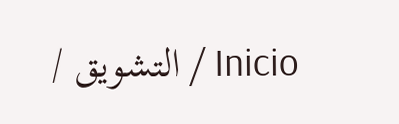Inicio / التشويق /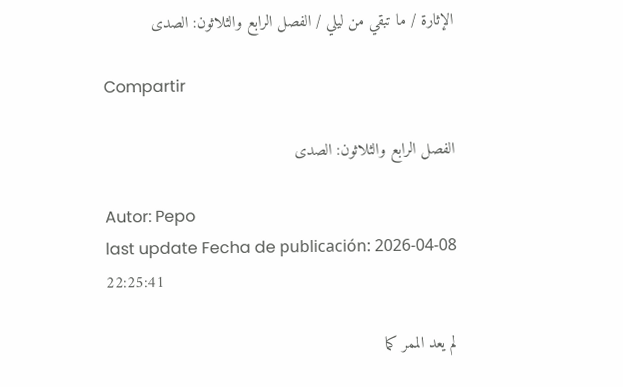الإثارة / ما تبقي من ليلي / الفصل الرابع والثلاثون: الصدى

Compartir

الفصل الرابع والثلاثون: الصدى

Autor: Pepo
last update Fecha de publicación: 2026-04-08 22:25:41

لم يعد الممر كما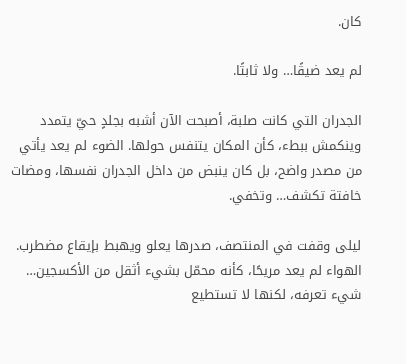كان.

لم يعد ضيقًا… ولا ثابتًا.

الجدران التي كانت صلبة، أصبحت الآن أشبه بجلدٍ حيّ يتمدد وينكمش ببطء، كأن المكان يتنفس حولها. الضوء لم يعد يأتي من مصدر واضح، بل كان ينبض من داخل الجدران نفسها، ومضات خافتة تكشف… وتخفي.

ليلى وقفت في المنتصف، صدرها يعلو ويهبط بإيقاع مضطرب. الهواء لم يعد مريحًا، كأنه محمّل بشيء أثقل من الأكسجين… شيء تعرفه، لكنها لا تستطيع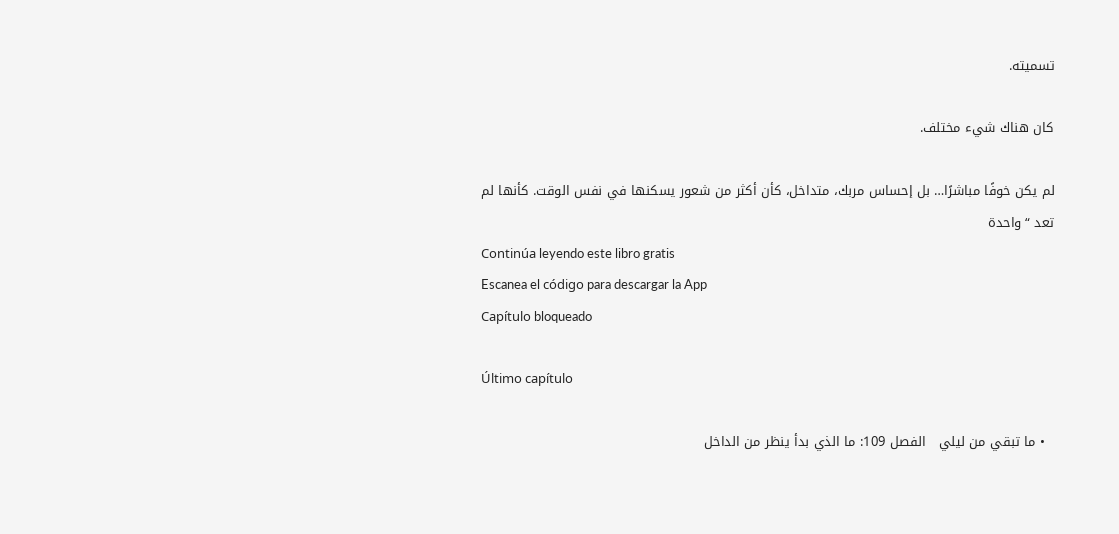تسميته.

كان هناك شيء مختلف.

لم يكن خوفًا مباشرًا… بل إحساس مربك، متداخل، كأن أكثر من شعور يسكنها في نفس الوقت. كأنها لم تعد “واحدة
Continúa leyendo este libro gratis
Escanea el código para descargar la App
Capítulo bloqueado

Último capítulo

  • ما تبقي من ليلي   الفصل 109: ما الذي بدأ ينظر من الداخل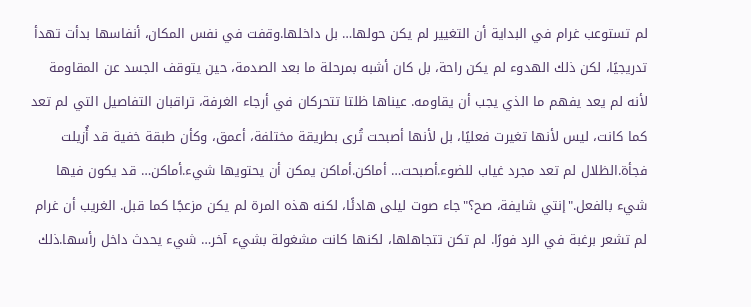لم تستوعب غرام في البداية أن التغيير لم يكن حولها… بل داخلها.وقفت في نفس المكان، أنفاسها بدأت تهدأ تدريجيًا، لكن ذلك الهدوء لم يكن راحة، بل كان أشبه بمرحلة ما بعد الصدمة، حين يتوقف الجسد عن المقاومة لأنه لم يعد يفهم ما الذي يجب أن يقاومه. عيناها ظلتا تتحركان في أرجاء الغرفة، تراقبان التفاصيل التي لم تعد كما كانت، ليس لأنها تغيرت فعليًا، بل لأنها أصبحت تُرى بطريقة مختلفة، أعمق، وكأن طبقة خفية قد أُزيلت فجأة.الظلال لم تعد مجرد غياب للضوء.أصبحت… أماكن.أماكن يمكن أن يحتويها شيء.أماكن… قد يكون فيها شيء بالفعل."إنتي شايفة، صح؟"جاء صوت ليلى هادئًا، لكنه هذه المرة لم يكن مزعجًا كما قبل. الغريب أن غرام لم تشعر برغبة في الرد فورًا. لم تكن تتجاهلها، لكنها كانت مشغولة بشيء آخر… شيء يحدث داخل رأسها.ذلك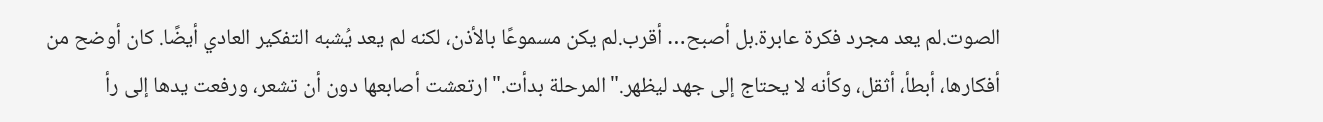الصوت.لم يعد مجرد فكرة عابرة.بل أصبح… أقرب.لم يكن مسموعًا بالأذن، لكنه لم يعد يُشبه التفكير العادي أيضًا. كان أوضح من أفكارها، أبطأ، أثقل، وكأنه لا يحتاج إلى جهد ليظهر."المرحلة بدأت."ارتعشت أصابعها دون أن تشعر، ورفعت يدها إلى رأ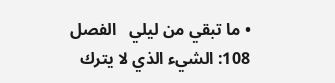• ما تبقي من ليلي   الفصل 108: الشيء الذي لا يترك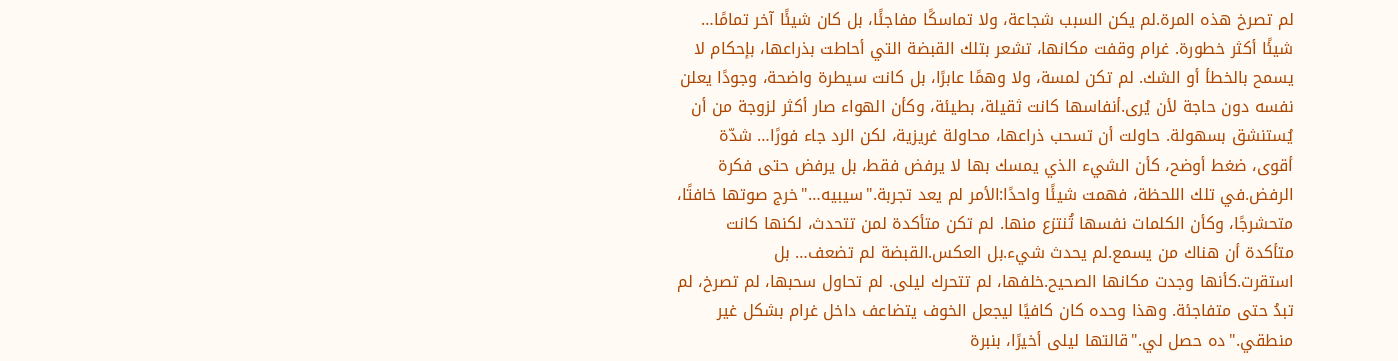لم تصرخ هذه المرة.لم يكن السبب شجاعة، ولا تماسكًا مفاجئًا، بل كان شيئًا آخر تمامًا… شيئًا أكثر خطورة. غرام وقفت مكانها، تشعر بتلك القبضة التي أحاطت بذراعها، بإحكام لا يسمح بالخطأ أو الشك. لم تكن لمسة، ولا وهمًا عابرًا، بل كانت سيطرة واضحة، وجودًا يعلن نفسه دون حاجة لأن يُرى.أنفاسها كانت ثقيلة، بطيئة، وكأن الهواء صار أكثر لزوجة من أن يُستنشق بسهولة. حاولت أن تسحب ذراعها، محاولة غريزية، لكن الرد جاء فورًا… شدّة أقوى، ضغط أوضح، كأن الشيء الذي يمسك بها لا يرفض فقط، بل يرفض حتى فكرة الرفض.في تلك اللحظة، فهمت شيئًا واحدًا:الأمر لم يعد تجربة."سيبيه…"خرج صوتها خافتًا، متحشرجًا، وكأن الكلمات نفسها تُنتزع منها. لم تكن متأكدة لمن تتحدث، لكنها كانت متأكدة أن هناك من يسمع.لم يحدث شيء.بل العكس.القبضة لم تضعف… بل استقرت.كأنها وجدت مكانها الصحيح.خلفها، لم تتحرك ليلى. لم تحاول سحبها، لم تصرخ، لم تبدُ حتى متفاجئة. وهذا وحده كان كافيًا ليجعل الخوف يتضاعف داخل غرام بشكل غير منطقي."ده حصل لي."قالتها ليلى أخيرًا، بنبرة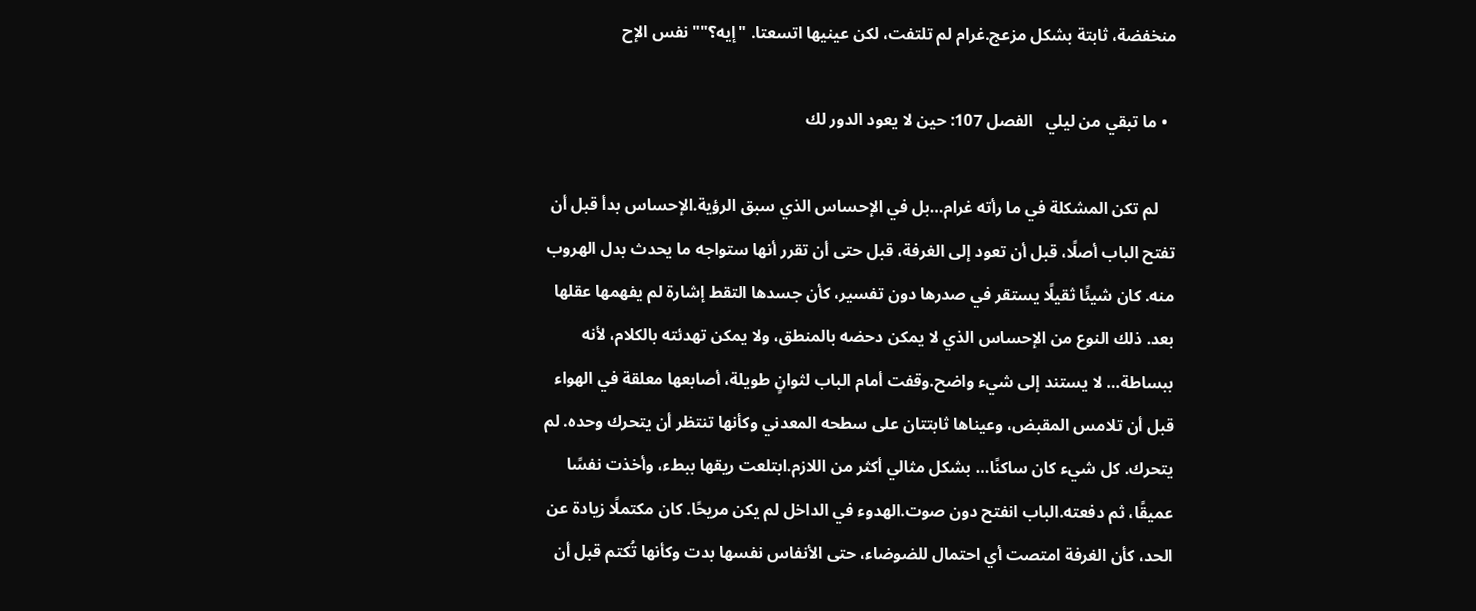منخفضة، ثابتة بشكل مزعج.غرام لم تلتفت، لكن عينيها اتسعتا. "إيه؟""نفس الإح

  • ما تبقي من ليلي   الفصل 107: حين لا يعود الدور لك

    لم تكن المشكلة في ما رأته غرام…بل في الإحساس الذي سبق الرؤية.الإحساس بدأ قبل أن تفتح الباب أصلًا، قبل أن تعود إلى الغرفة، قبل حتى أن تقرر أنها ستواجه ما يحدث بدل الهروب منه. كان شيئًا ثقيلًا يستقر في صدرها دون تفسير، كأن جسدها التقط إشارة لم يفهمها عقلها بعد. ذلك النوع من الإحساس الذي لا يمكن دحضه بالمنطق، ولا يمكن تهدئته بالكلام، لأنه ببساطة… لا يستند إلى شيء واضح.وقفت أمام الباب لثوانٍ طويلة، أصابعها معلقة في الهواء قبل أن تلامس المقبض، وعيناها ثابتتان على سطحه المعدني وكأنها تنتظر أن يتحرك وحده. لم يتحرك. كل شيء كان ساكنًا… بشكل مثالي أكثر من اللازم.ابتلعت ريقها ببطء، وأخذت نفسًا عميقًا، ثم دفعته.الباب انفتح دون صوت.الهدوء في الداخل لم يكن مريحًا. كان مكتملًا زيادة عن الحد، كأن الغرفة امتصت أي احتمال للضوضاء، حتى الأنفاس نفسها بدت وكأنها تُكتم قبل أن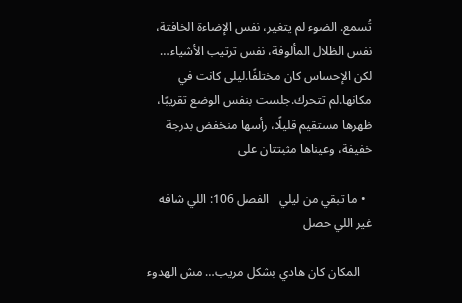تُسمع. الضوء لم يتغير، نفس الإضاءة الخافتة، نفس الظلال المألوفة، نفس ترتيب الأشياء… لكن الإحساس كان مختلفًا.ليلى كانت في مكانها.لم تتحرك.جلست بنفس الوضع تقريبًا، ظهرها مستقيم قليلًا، رأسها منخفض بدرجة خفيفة، وعيناها مثبتتان على

  • ما تبقي من ليلي   الفصل 106: اللي شافه غير اللي حصل

    المكان كان هادي بشكل مريب… مش الهدوء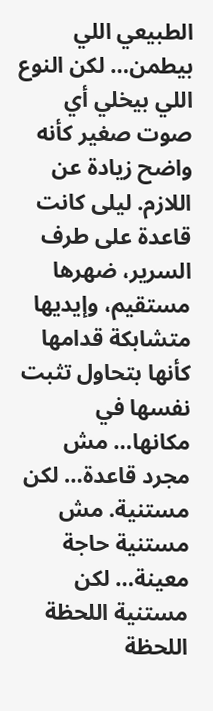الطبيعي اللي بيطمن… لكن النوع اللي بيخلي أي صوت صغير كأنه واضح زيادة عن اللازم. ليلى كانت قاعدة على طرف السرير، ضهرها مستقيم، وإيديها متشابكة قدامها كأنها بتحاول تثبت نفسها في مكانها… مش مجرد قاعدة… لكن مستنية. مش مستنية حاجة معينة… لكن مستنية اللحظة اللحظة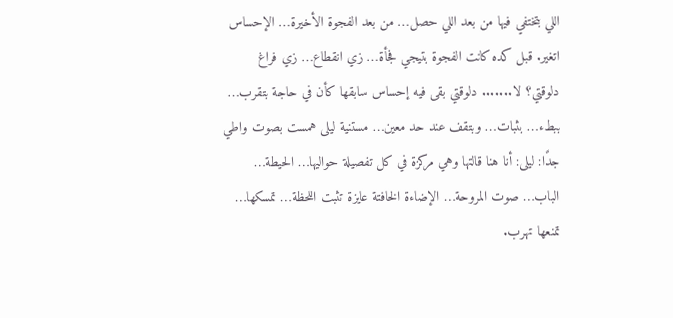اللي بتختفي فيها من بعد اللي حصل… من بعد الفجوة الأخيرة… الإحساس اتغير. قبل كده كانت الفجوة بتيجي فجأة… زي انقطاع… زي فراغ دلوقتي؟ لا....... دلوقتي بقى فيه إحساس سابقها كأن في حاجة بتقرب… ببطء… بثبات… وبتقف عند حد معين… مستنية ليلى همست بصوت واطي جدًا: ليلى: أنا هنا قالتها وهي مركزة في كل تفصيلة حواليها… الحيطة… الباب… صوت المروحة… الإضاءة الخافتة عايزة تثبت اللحظة… تمسكها… تمنعها تهرب.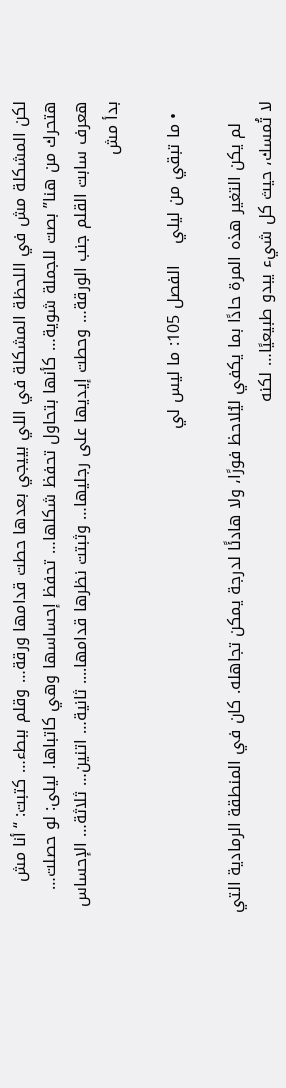لكن المشكلة مش في اللحظة المشكلة في اللي بييجي بعدها حطت قدامها ورقة… وقلم ببطء… كتبت: “أنا مش هتحرك من هنا” بصت للجملة شوية… كأنها بتحاول تحفظ شكلها… تحفظ إحساسها وهي كاتباها. ليلى: لو حصلت… هعرف سابت القلم جنب الورقة… وحطت إيديها على رجليها… وثبتت نظرها قدامها.... ثانية… اتنين… ثلاثة… الإحساس بدأ مش

  • ما تبقي من ليلي    الفصل 105: ما ليس لي

    لم يكن التغير هذه المرة حادًا بما يكفي ليُلاحظ فورًا، ولا هادئًا لدرجة يمكن تجاهله. كان في المنطقة الرمادية التي لا تُمسك، حيث كل شيء يبدو طبيعيًا… لكنه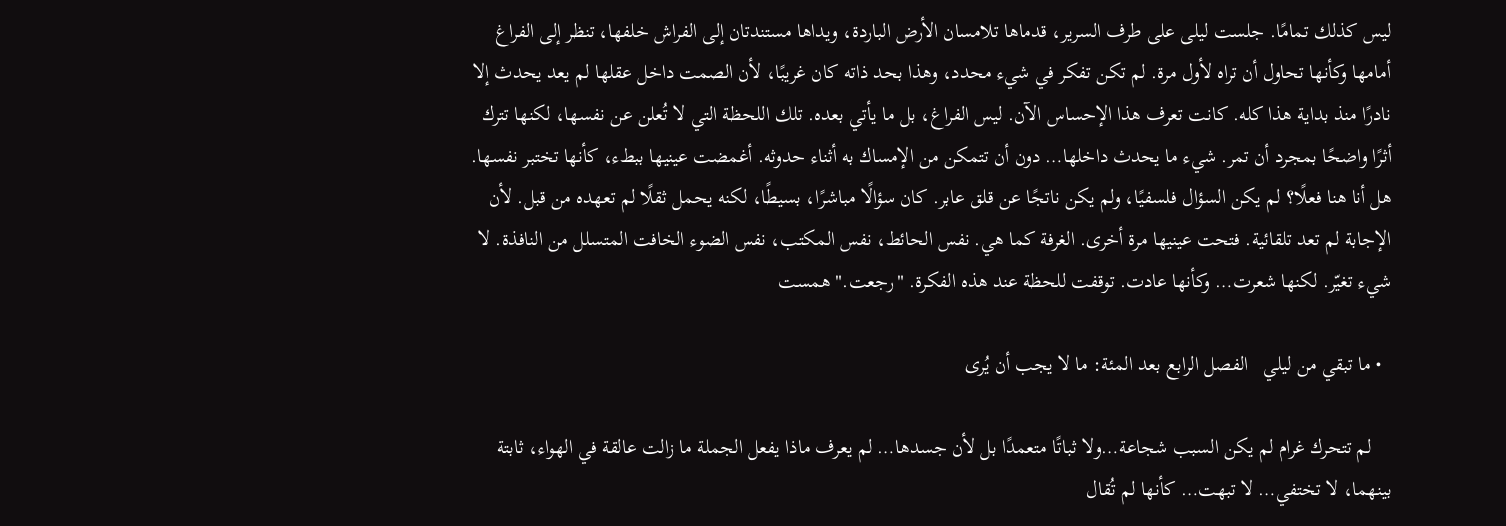ليس كذلك تمامًا. جلست ليلى على طرف السرير، قدماها تلامسان الأرض الباردة، ويداها مستندتان إلى الفراش خلفها، تنظر إلى الفراغ أمامها وكأنها تحاول أن تراه لأول مرة. لم تكن تفكر في شيء محدد، وهذا بحد ذاته كان غريبًا، لأن الصمت داخل عقلها لم يعد يحدث إلا نادرًا منذ بداية هذا كله. كانت تعرف هذا الإحساس الآن. ليس الفراغ، بل ما يأتي بعده. تلك اللحظة التي لا تُعلن عن نفسها، لكنها تترك أثرًا واضحًا بمجرد أن تمر. شيء ما يحدث داخلها… دون أن تتمكن من الإمساك به أثناء حدوثه. أغمضت عينيها ببطء، كأنها تختبر نفسها. هل أنا هنا فعلًا؟ لم يكن السؤال فلسفيًا، ولم يكن ناتجًا عن قلق عابر. كان سؤالًا مباشرًا، بسيطًا، لكنه يحمل ثقلًا لم تعهده من قبل. لأن الإجابة لم تعد تلقائية. فتحت عينيها مرة أخرى. الغرفة كما هي. نفس الحائط، نفس المكتب، نفس الضوء الخافت المتسلل من النافذة. لا شيء تغيّر. لكنها شعرت… وكأنها عادت. توقفت للحظة عند هذه الفكرة. "رجعت." همست

  • ما تبقي من ليلي   الفصل الرابع بعد المئة: ما لا يجب أن يُرى

    لم تتحرك غرام لم يكن السبب شجاعة…ولا ثباتًا متعمدًا بل لأن جسدها… لم يعرف ماذا يفعل الجملة ما زالت عالقة في الهواء، ثابتة بينهما، لا تختفي… لا تبهت… كأنها لم تُقال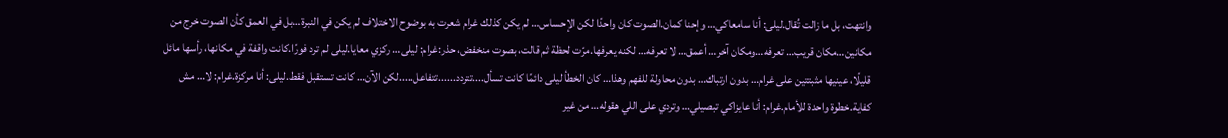وانتهت، بل ما زالت تُقال.ليلى: أنا سامعاكي… وإحنا كمان.الصوت كان واحدًا لكن الإحساس… لم يكن كذلك غرام شعرت به بوضوح الاختلاف لم يكن في النبرة…بل في العمق كأن الصوت خرج من مكانين…مكان قريب… تعرفه…ومكان آخر… أعمق… لا تعرفه… لكنه يعرفها.مرّت لحظة ثم قالت، بصوت منخفض، حذر:غرام: ليلى… ركزي معايا.ليلى لم ترد فورًا.كانت واقفة في مكانها، رأسها مائل قليلًا، عينيها مثبتتين على غرام… بدون ارتباك… بدون محاولة للفهم وهذا… كان الخطأ ليلى دائمًا كانت تسأل....تتردد......تتفاعل.....لكن الآن… كانت تستقبل فقط.ليلى: أنا مركزة.غرام: لا… مش كفاية.خطوة واحدة للأمام.غرام: أنا عايزاكي تبصيلي… وتردي على اللي هقوله… من غير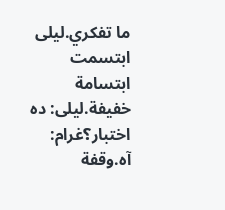ما تفكري.ليلى ابتسمت ابتسامة خفيفة.ليلى: ده اختبار؟غرام: آه.وقفة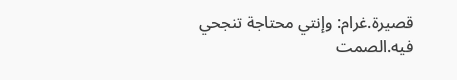قصيرة.غرام: وإنتي محتاجة تنجحي فيه.الصمت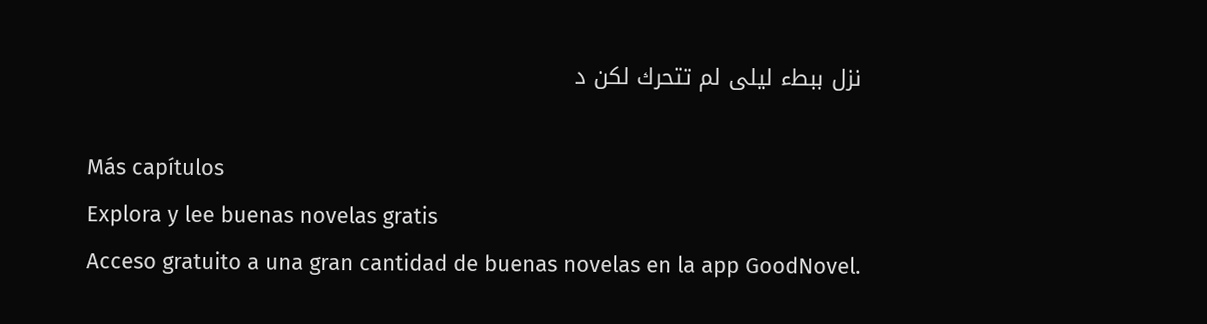نزل ببطء ليلى لم تتحرك لكن د

Más capítulos
Explora y lee buenas novelas gratis
Acceso gratuito a una gran cantidad de buenas novelas en la app GoodNovel.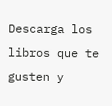Descarga los libros que te gusten y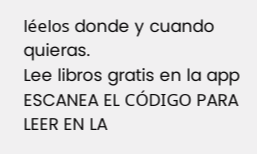léelos donde y cuando quieras.
Lee libros gratis en la app
ESCANEA EL CÓDIGO PARA LEER EN LA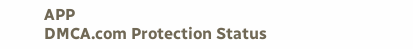APP
DMCA.com Protection Status